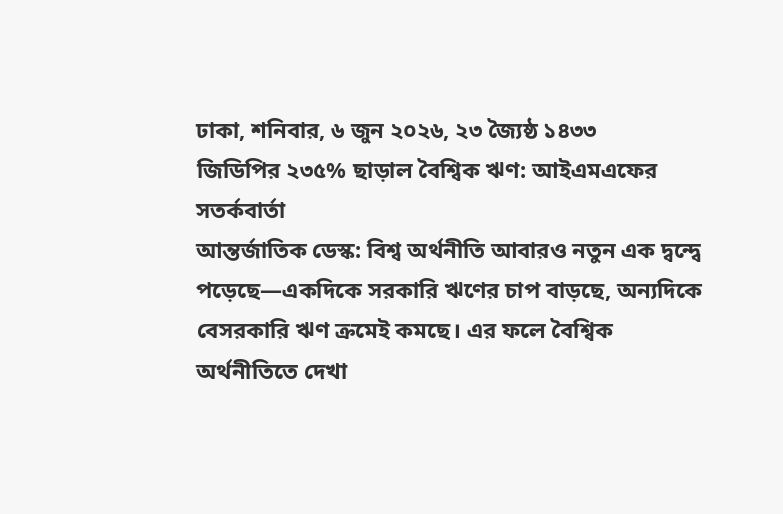ঢাকা, শনিবার, ৬ জুন ২০২৬, ২৩ জ্যৈষ্ঠ ১৪৩৩
জিডিপির ২৩৫% ছাড়াল বৈশ্বিক ঋণ: আইএমএফের সতর্কবার্তা
আন্তর্জাতিক ডেস্ক: বিশ্ব অর্থনীতি আবারও নতুন এক দ্বন্দ্বে পড়েছে—একদিকে সরকারি ঋণের চাপ বাড়ছে, অন্যদিকে বেসরকারি ঋণ ক্রমেই কমছে। এর ফলে বৈশ্বিক অর্থনীতিতে দেখা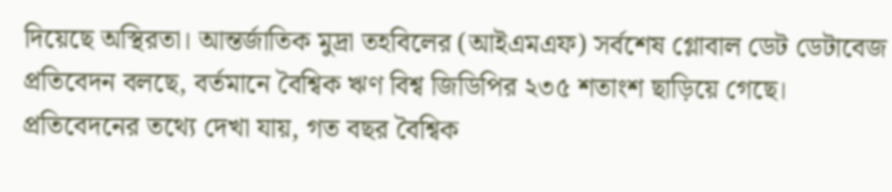দিয়েছে অস্থিরতা। আন্তর্জাতিক মুদ্রা তহবিলের (আইএমএফ) সর্বশেষ গ্লোবাল ডেট ডেটাবেজ প্রতিবেদন বলছে, বর্তমানে বৈশ্বিক ঋণ বিশ্ব জিডিপির ২৩৫ শতাংশ ছাড়িয়ে গেছে।
প্রতিবেদনের তথ্যে দেখা যায়, গত বছর বৈশ্বিক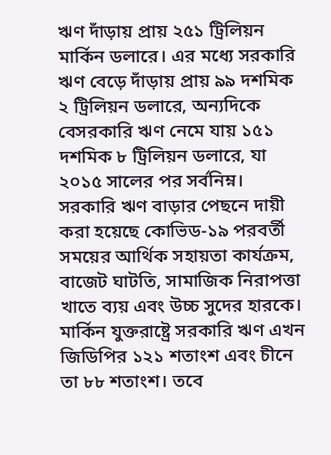ঋণ দাঁড়ায় প্রায় ২৫১ ট্রিলিয়ন মার্কিন ডলারে। এর মধ্যে সরকারি ঋণ বেড়ে দাঁড়ায় প্রায় ৯৯ দশমিক ২ ট্রিলিয়ন ডলারে, অন্যদিকে বেসরকারি ঋণ নেমে যায় ১৫১ দশমিক ৮ ট্রিলিয়ন ডলারে, যা ২০১৫ সালের পর সর্বনিম্ন।
সরকারি ঋণ বাড়ার পেছনে দায়ী করা হয়েছে কোভিড-১৯ পরবর্তী সময়ের আর্থিক সহায়তা কার্যক্রম, বাজেট ঘাটতি, সামাজিক নিরাপত্তা খাতে ব্যয় এবং উচ্চ সুদের হারকে। মার্কিন যুক্তরাষ্ট্রে সরকারি ঋণ এখন জিডিপির ১২১ শতাংশ এবং চীনে তা ৮৮ শতাংশ। তবে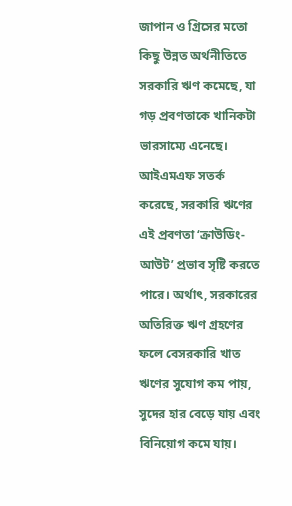জাপান ও গ্রিসের মতো কিছু উন্নত অর্থনীতিতে সরকারি ঋণ কমেছে, যা গড় প্রবণতাকে খানিকটা ভারসাম্যে এনেছে।
আইএমএফ সতর্ক করেছে, সরকারি ঋণের এই প্রবণতা ‘ক্রাউডিং-আউট’ প্রভাব সৃষ্টি করতে পারে। অর্থাৎ, সরকারের অতিরিক্ত ঋণ গ্রহণের ফলে বেসরকারি খাত ঋণের সুযোগ কম পায়, সুদের হার বেড়ে যায় এবং বিনিয়োগ কমে যায়।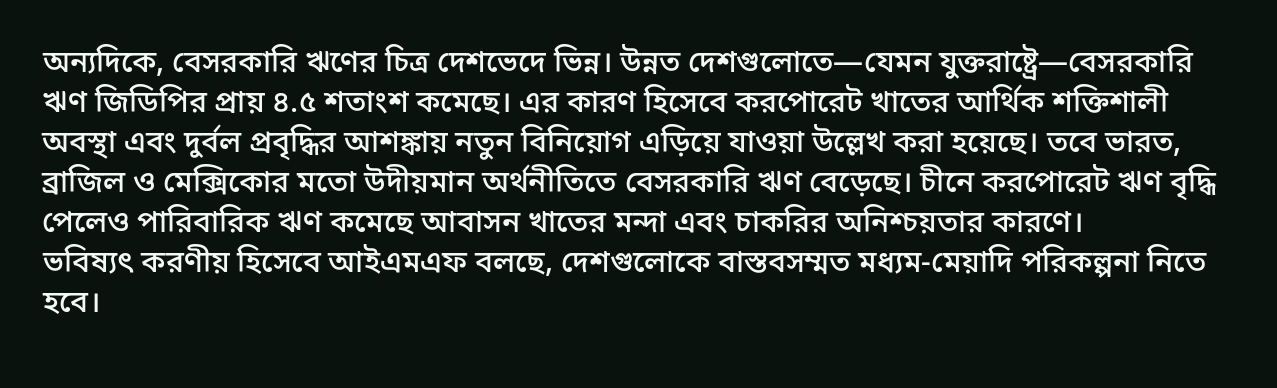অন্যদিকে, বেসরকারি ঋণের চিত্র দেশভেদে ভিন্ন। উন্নত দেশগুলোতে—যেমন যুক্তরাষ্ট্রে—বেসরকারি ঋণ জিডিপির প্রায় ৪.৫ শতাংশ কমেছে। এর কারণ হিসেবে করপোরেট খাতের আর্থিক শক্তিশালী অবস্থা এবং দুর্বল প্রবৃদ্ধির আশঙ্কায় নতুন বিনিয়োগ এড়িয়ে যাওয়া উল্লেখ করা হয়েছে। তবে ভারত, ব্রাজিল ও মেক্সিকোর মতো উদীয়মান অর্থনীতিতে বেসরকারি ঋণ বেড়েছে। চীনে করপোরেট ঋণ বৃদ্ধি পেলেও পারিবারিক ঋণ কমেছে আবাসন খাতের মন্দা এবং চাকরির অনিশ্চয়তার কারণে।
ভবিষ্যৎ করণীয় হিসেবে আইএমএফ বলছে, দেশগুলোকে বাস্তবসম্মত মধ্যম-মেয়াদি পরিকল্পনা নিতে হবে।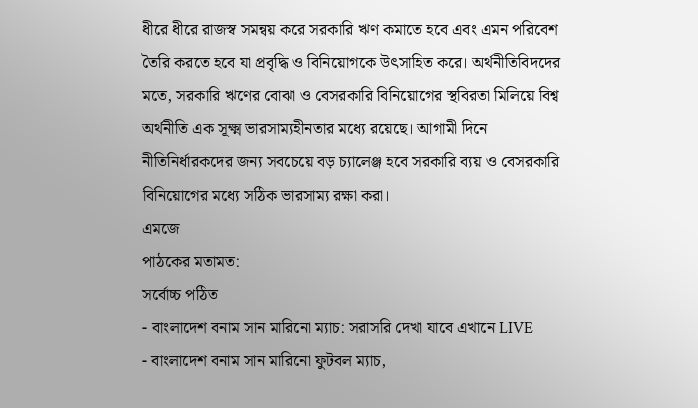ধীরে ধীরে রাজস্ব সমন্বয় করে সরকারি ঋণ কমাতে হবে এবং এমন পরিবেশ তৈরি করতে হবে যা প্রবৃদ্ধি ও বিনিয়োগকে উৎসাহিত করে। অর্থনীতিবিদদের মতে, সরকারি ঋণের বোঝা ও বেসরকারি বিনিয়োগের স্থবিরতা মিলিয়ে বিশ্ব অর্থনীতি এক সূক্ষ্ম ভারসাম্যহীনতার মধ্যে রয়েছে। আগামী দিনে নীতিনির্ধারকদের জন্য সবচেয়ে বড় চ্যালেঞ্জ হবে সরকারি ব্যয় ও বেসরকারি বিনিয়োগের মধ্যে সঠিক ভারসাম্য রক্ষা করা।
এমজে
পাঠকের মতামত:
সর্বোচ্চ পঠিত
- বাংলাদেশ বনাম সান মারিনো ম্যাচ: সরাসরি দেখা যাবে এখানে LIVE
- বাংলাদেশ বনাম সান মারিনো ফুটবল ম্যাচ,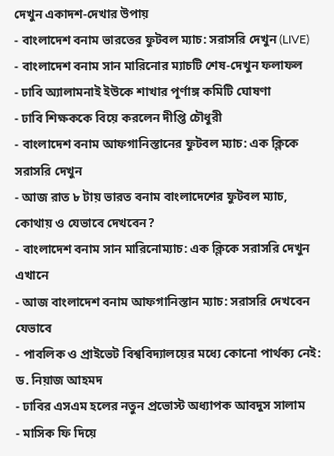দেখুন একাদশ-দেখার উপায়
- বাংলাদেশ বনাম ভারতের ফুটবল ম্যাচ: সরাসরি দেখুন (LIVE)
- বাংলাদেশ বনাম সান মারিনোর ম্যাচটি শেষ-দেখুন ফলাফল
- ঢাবি অ্যালামনাই ইউকে শাখার পূর্ণাঙ্গ কমিটি ঘোষণা
- ঢাবি শিক্ষককে বিয়ে করলেন দীপ্তি চৌধুরী
- বাংলাদেশ বনাম আফগানিস্তানের ফুটবল ম্যাচ: এক ক্লিকে সরাসরি দেখুন
- আজ রাত ৮ টায় ভারত বনাম বাংলাদেশের ফুটবল ম্যাচ, কোথায় ও যেভাবে দেখবেন?
- বাংলাদেশ বনাম সান মারিনোম্যাচ: এক ক্লিকে সরাসরি দেখুন এখানে
- আজ বাংলাদেশ বনাম আফগানিস্তান ম্যাচ: সরাসরি দেখবেন যেভাবে
- পাবলিক ও প্রাইভেট বিশ্ববিদ্যালয়ের মধ্যে কোনো পার্থক্য নেই: ড. নিয়াজ আহমদ
- ঢাবির এসএম হলের নতুন প্রভোস্ট অধ্যাপক আবদুস সালাম
- মাসিক ফি দিয়ে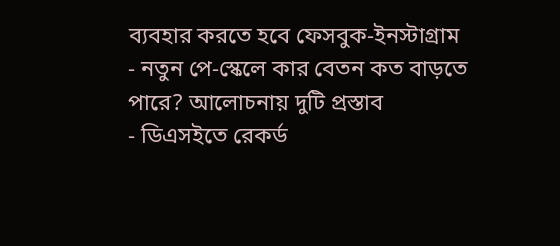ব্যবহার করতে হবে ফেসবুক-ইনস্টাগ্রাম
- নতুন পে-স্কেলে কার বেতন কত বাড়তে পারে? আলোচনায় দুটি প্রস্তাব
- ডিএসইতে রেকর্ড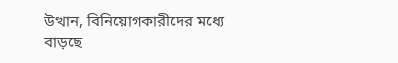উত্থান, বিনিয়োগকারীদের মধ্যে বাড়ছে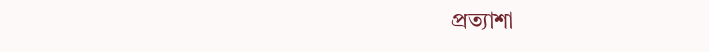প্রত্যাশা